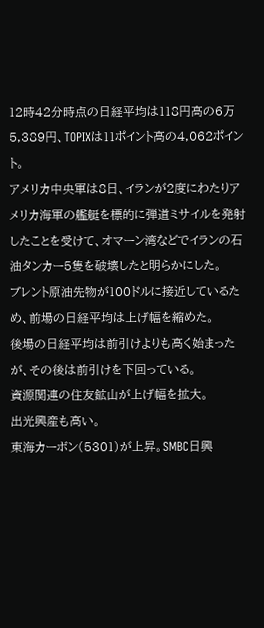12時42分時点の日経平均は118円高の6万5,389円、TOPIXは11ポイント高の4,062ポイント。
アメリカ中央軍は8日、イランが2度にわたりアメリカ海軍の艦艇を標的に弾道ミサイルを発射したことを受けて、オマーン湾などでイランの石油タンカー5隻を破壊したと明らかにした。
ブレント原油先物が100ドルに接近しているため、前場の日経平均は上げ幅を縮めた。
後場の日経平均は前引けよりも高く始まったが、その後は前引けを下回っている。
資源関連の住友鉱山が上げ幅を拡大。
出光興産も高い。
東海カーボン(5301)が上昇。SMBC日興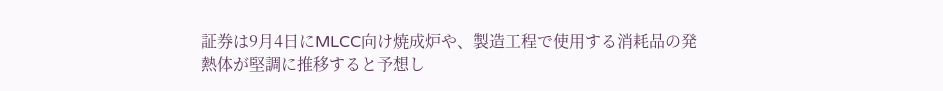証券は9月4日にMLCC向け焼成炉や、製造工程で使用する消耗品の発熱体が堅調に推移すると予想し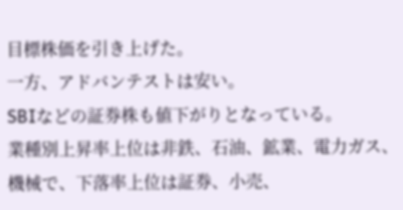目標株価を引き上げた。
一方、アドバンテストは安い。
SBIなどの証券株も値下がりとなっている。
業種別上昇率上位は非鉄、石油、鉱業、電力ガス、機械で、下落率上位は証券、小売、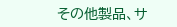その他製品、サ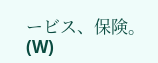ービス、保険。(W)